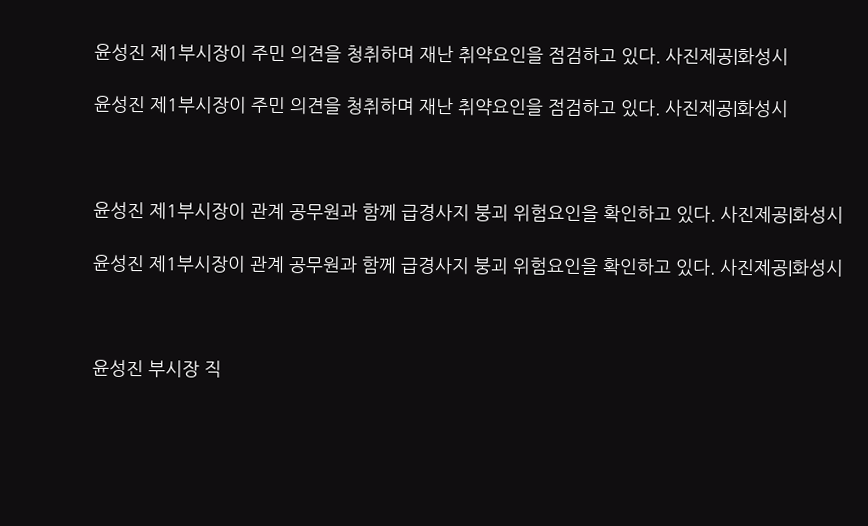윤성진 제1부시장이 주민 의견을 청취하며 재난 취약요인을 점검하고 있다. 사진제공|화성시

윤성진 제1부시장이 주민 의견을 청취하며 재난 취약요인을 점검하고 있다. 사진제공|화성시



윤성진 제1부시장이 관계 공무원과 함께 급경사지 붕괴 위험요인을 확인하고 있다. 사진제공|화성시

윤성진 제1부시장이 관계 공무원과 함께 급경사지 붕괴 위험요인을 확인하고 있다. 사진제공|화성시



윤성진 부시장 직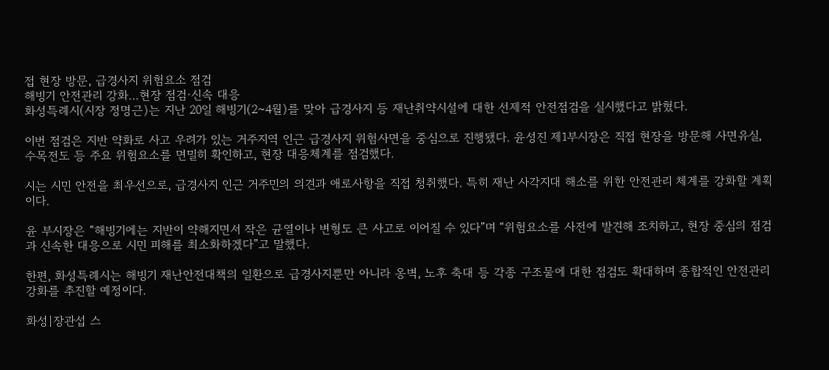접 현장 방문, 급경사지 위험요소 점검
해빙기 안전관리 강화…현장 점검·신속 대응
화성특례시(시장 정명근)는 지난 20일 해빙기(2~4월)를 맞아 급경사지 등 재난취약시설에 대한 선제적 안전점검을 실시했다고 밝혔다.

이번 점검은 지반 약화로 사고 우려가 있는 거주지역 인근 급경사지 위험사면을 중심으로 진행됐다. 윤성진 제1부시장은 직접 현장을 방문해 사면유실, 수목전도 등 주요 위험요소를 면밀히 확인하고, 현장 대응체계를 점검했다.

시는 시민 안전을 최우선으로, 급경사지 인근 거주민의 의견과 애로사항을 직접 청취했다. 특히 재난 사각지대 해소를 위한 안전관리 체계를 강화할 계획이다.

윤 부시장은 “해빙기에는 지반이 약해지면서 작은 균열이나 변형도 큰 사고로 이어질 수 있다”며 “위험요소를 사전에 발견해 조치하고, 현장 중심의 점검과 신속한 대응으로 시민 피해를 최소화하겠다”고 말했다.

한편, 화성특례시는 해빙기 재난안전대책의 일환으로 급경사지뿐만 아니라 옹벽, 노후 축대 등 각종 구조물에 대한 점검도 확대하며 종합적인 안전관리 강화를 추진할 예정이다.

화성|장관섭 스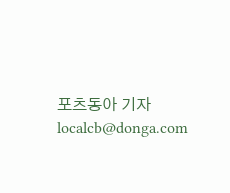포츠동아 기자 localcb@donga.com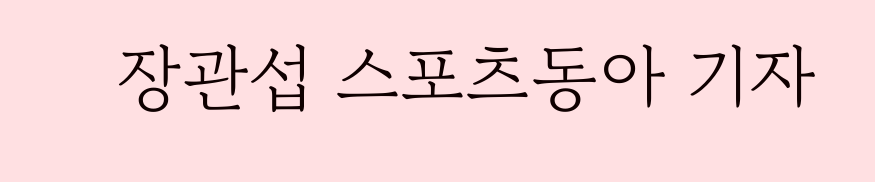장관섭 스포츠동아 기자